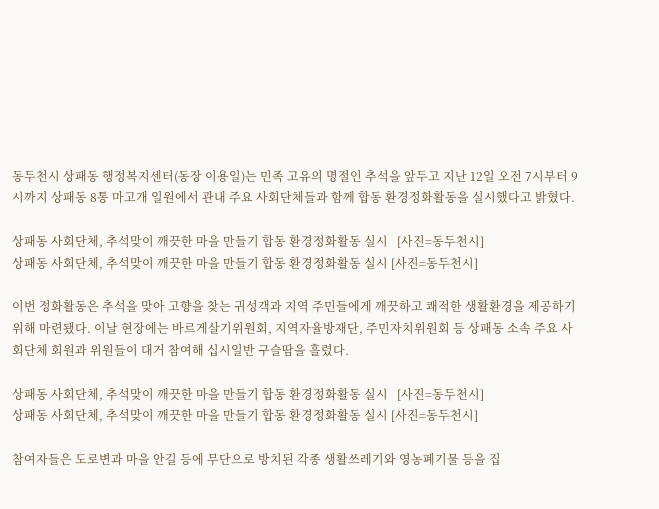동두천시 상패동 행정복지센터(동장 이용일)는 민족 고유의 명절인 추석을 앞두고 지난 12일 오전 7시부터 9시까지 상패동 8통 마고개 일원에서 관내 주요 사회단체들과 함께 합동 환경정화활동을 실시했다고 밝혔다.

상패동 사회단체, 추석맞이 깨끗한 마을 만들기 합동 환경정화활동 실시   [사진=동두천시]
상패동 사회단체, 추석맞이 깨끗한 마을 만들기 합동 환경정화활동 실시 [사진=동두천시]

이번 정화활동은 추석을 맞아 고향을 찾는 귀성객과 지역 주민들에게 깨끗하고 쾌적한 생활환경을 제공하기 위해 마련됐다. 이날 현장에는 바르게살기위원회, 지역자율방재단, 주민자치위원회 등 상패동 소속 주요 사회단체 회원과 위원들이 대거 참여해 십시일반 구슬땀을 흘렸다.

상패동 사회단체, 추석맞이 깨끗한 마을 만들기 합동 환경정화활동 실시   [사진=동두천시]
상패동 사회단체, 추석맞이 깨끗한 마을 만들기 합동 환경정화활동 실시 [사진=동두천시]

참여자들은 도로변과 마을 안길 등에 무단으로 방치된 각종 생활쓰레기와 영농폐기물 등을 집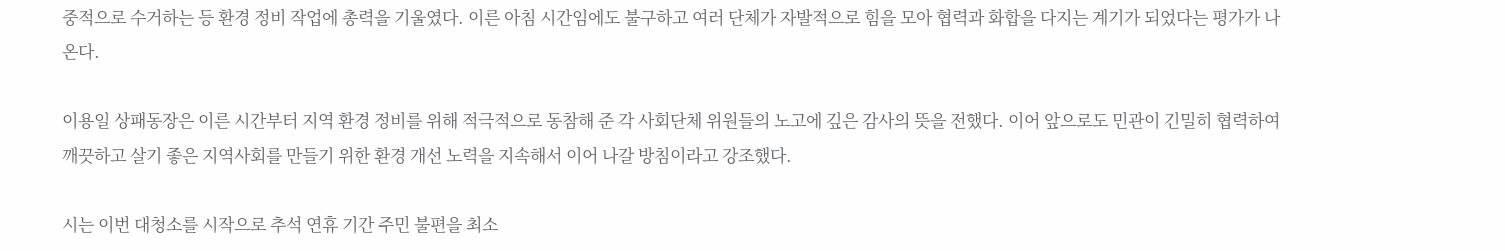중적으로 수거하는 등 환경 정비 작업에 총력을 기울였다. 이른 아침 시간임에도 불구하고 여러 단체가 자발적으로 힘을 모아 협력과 화합을 다지는 계기가 되었다는 평가가 나온다.

이용일 상패동장은 이른 시간부터 지역 환경 정비를 위해 적극적으로 동참해 준 각 사회단체 위원들의 노고에 깊은 감사의 뜻을 전했다. 이어 앞으로도 민관이 긴밀히 협력하여 깨끗하고 살기 좋은 지역사회를 만들기 위한 환경 개선 노력을 지속해서 이어 나갈 방침이라고 강조했다.

시는 이번 대청소를 시작으로 추석 연휴 기간 주민 불편을 최소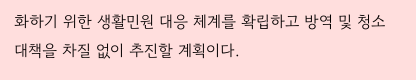화하기 위한 생활민원 대응 체계를 확립하고 방역 및 청소 대책을 차질 없이 추진할 계획이다.